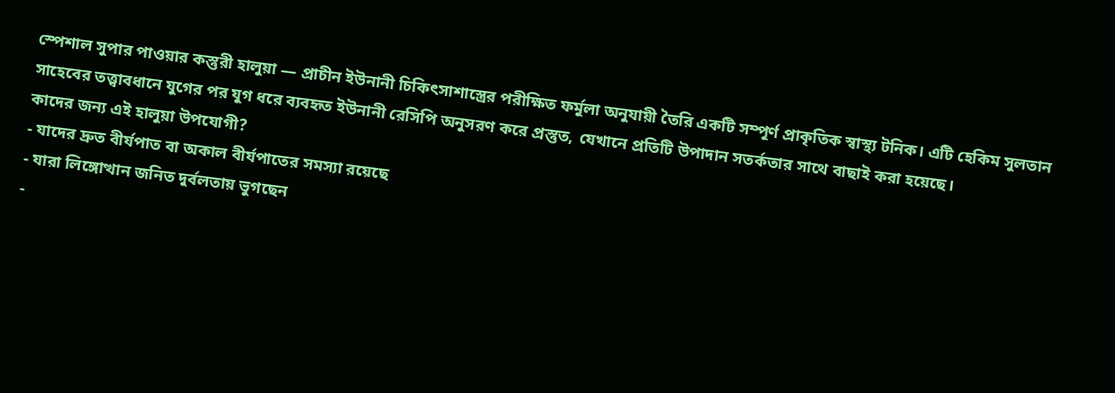স্পেশাল সুপার পাওয়ার কস্তুরী হালুয়া — প্রাচীন ইউনানী চিকিৎসাশাস্ত্রের পরীক্ষিত ফর্মুলা অনুযায়ী তৈরি একটি সম্পূর্ণ প্রাকৃতিক স্বাস্থ্য টনিক। এটি হেকিম সুলতান সাহেবের তত্ত্বাবধানে যুগের পর যুগ ধরে ব্যবহৃত ইউনানী রেসিপি অনুসরণ করে প্রস্তুত, যেখানে প্রতিটি উপাদান সতর্কতার সাথে বাছাই করা হয়েছে।
কাদের জন্য এই হালুয়া উপযোগী?
- যাদের দ্রুত বীর্যপাত বা অকাল বীর্যপাতের সমস্যা রয়েছে
- যারা লিঙ্গোত্থান জনিত দুর্বলতায় ভুগছেন
-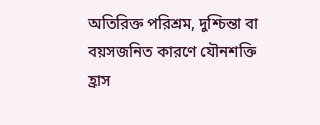অতিরিক্ত পরিশ্রম, দুশ্চিন্তা বা বয়সজনিত কারণে যৌনশক্তি হ্রাস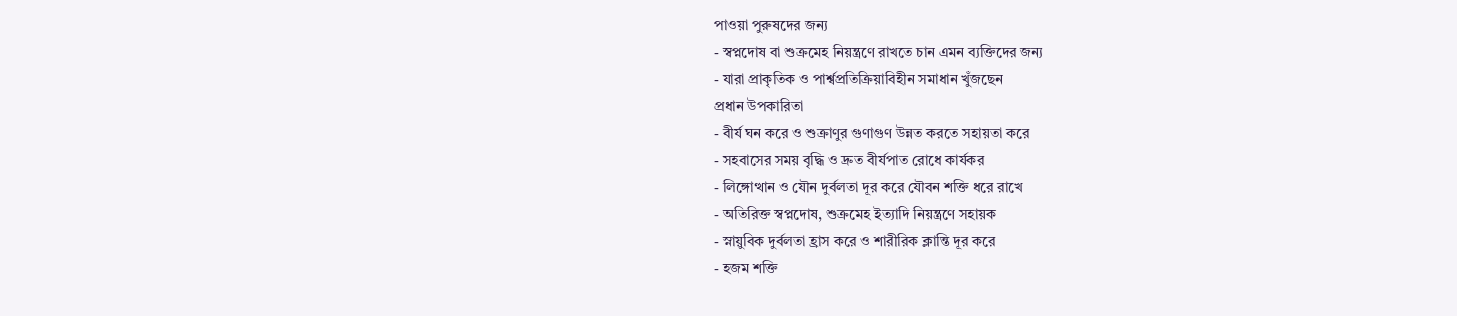পাওয়া পুরুষদের জন্য
- স্বপ্নদোষ বা শুক্রমেহ নিয়ন্ত্রণে রাখতে চান এমন ব্যক্তিদের জন্য
- যারা প্রাকৃতিক ও পার্শ্বপ্রতিক্রিয়াবিহীন সমাধান খুঁজছেন
প্রধান উপকারিতা
- বীর্য ঘন করে ও শুক্রাণুর গুণাগুণ উন্নত করতে সহায়তা করে
- সহবাসের সময় বৃদ্ধি ও দ্রুত বীর্যপাত রোধে কার্যকর
- লিঙ্গোত্থান ও যৌন দুর্বলতা দূর করে যৌবন শক্তি ধরে রাখে
- অতিরিক্ত স্বপ্নদোষ, শুক্রমেহ ইত্যাদি নিয়ন্ত্রণে সহায়ক
- স্নায়ুবিক দুর্বলতা হ্রাস করে ও শারীরিক ক্লান্তি দূর করে
- হজম শক্তি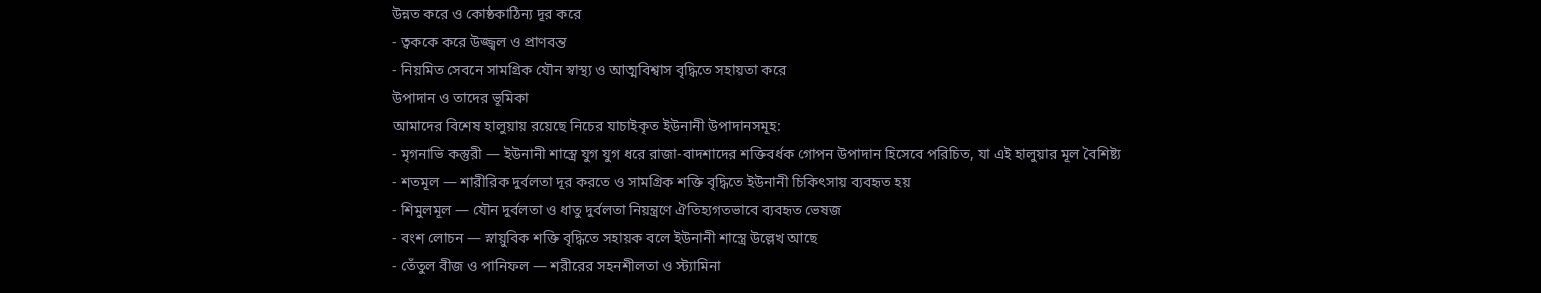উন্নত করে ও কোষ্ঠকাঠিন্য দূর করে
- ত্বককে করে উজ্জ্বল ও প্রাণবন্ত
- নিয়মিত সেবনে সামগ্রিক যৌন স্বাস্থ্য ও আত্মবিশ্বাস বৃদ্ধিতে সহায়তা করে
উপাদান ও তাদের ভূমিকা
আমাদের বিশেষ হালুয়ায় রয়েছে নিচের যাচাইকৃত ইউনানী উপাদানসমূহ:
- মৃগনাভি কস্তুরী — ইউনানী শাস্ত্রে যুগ যুগ ধরে রাজা-বাদশাদের শক্তিবর্ধক গোপন উপাদান হিসেবে পরিচিত, যা এই হালুয়ার মূল বৈশিষ্ট্য
- শতমূল — শারীরিক দুর্বলতা দূর করতে ও সামগ্রিক শক্তি বৃদ্ধিতে ইউনানী চিকিৎসায় ব্যবহৃত হয়
- শিমুলমূল — যৌন দুর্বলতা ও ধাতু দুর্বলতা নিয়ন্ত্রণে ঐতিহ্যগতভাবে ব্যবহৃত ভেষজ
- বংশ লোচন — স্নায়ুবিক শক্তি বৃদ্ধিতে সহায়ক বলে ইউনানী শাস্ত্রে উল্লেখ আছে
- তেঁতুল বীজ ও পানিফল — শরীরের সহনশীলতা ও স্ট্যামিনা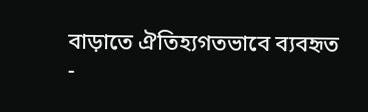বাড়াতে ঐতিহ্যগতভাবে ব্যবহৃত
-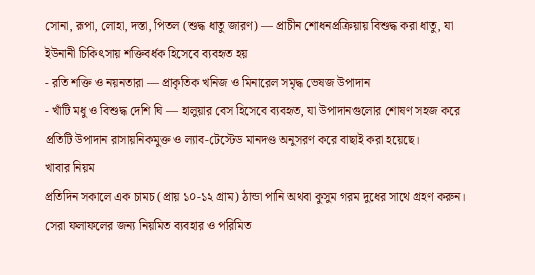সোনা, রূপা, লোহা, দস্তা, পিতল (শুদ্ধ ধাতু জারণ) — প্রাচীন শোধনপ্রক্রিয়ায় বিশুদ্ধ করা ধাতু, যা ইউনানী চিকিৎসায় শক্তিবর্ধক হিসেবে ব্যবহৃত হয়
- রতি শক্তি ও নয়নতারা — প্রাকৃতিক খনিজ ও মিনারেল সমৃদ্ধ ভেষজ উপাদান
- খাঁটি মধু ও বিশুদ্ধ দেশি ঘি — হালুয়ার বেস হিসেবে ব্যবহৃত, যা উপাদানগুলোর শোষণ সহজ করে
প্রতিটি উপাদান রাসায়নিকমুক্ত ও ল্যাব-টেস্টেড মানদণ্ড অনুসরণ করে বাছাই করা হয়েছে।
খাবার নিয়ম
প্রতিদিন সকালে এক চামচ (প্রায় ১০-১২ গ্রাম) ঠান্ডা পানি অথবা কুসুম গরম দুধের সাথে গ্রহণ করুন। সেরা ফলাফলের জন্য নিয়মিত ব্যবহার ও পরিমিত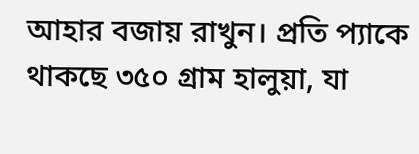আহার বজায় রাখুন। প্রতি প্যাকে থাকছে ৩৫০ গ্রাম হালুয়া, যা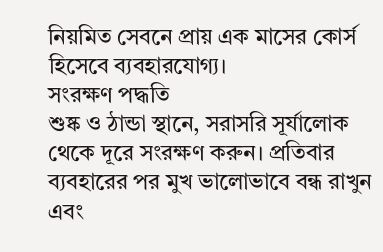নিয়মিত সেবনে প্রায় এক মাসের কোর্স হিসেবে ব্যবহারযোগ্য।
সংরক্ষণ পদ্ধতি
শুষ্ক ও ঠান্ডা স্থানে, সরাসরি সূর্যালোক থেকে দূরে সংরক্ষণ করুন। প্রতিবার ব্যবহারের পর মুখ ভালোভাবে বন্ধ রাখুন এবং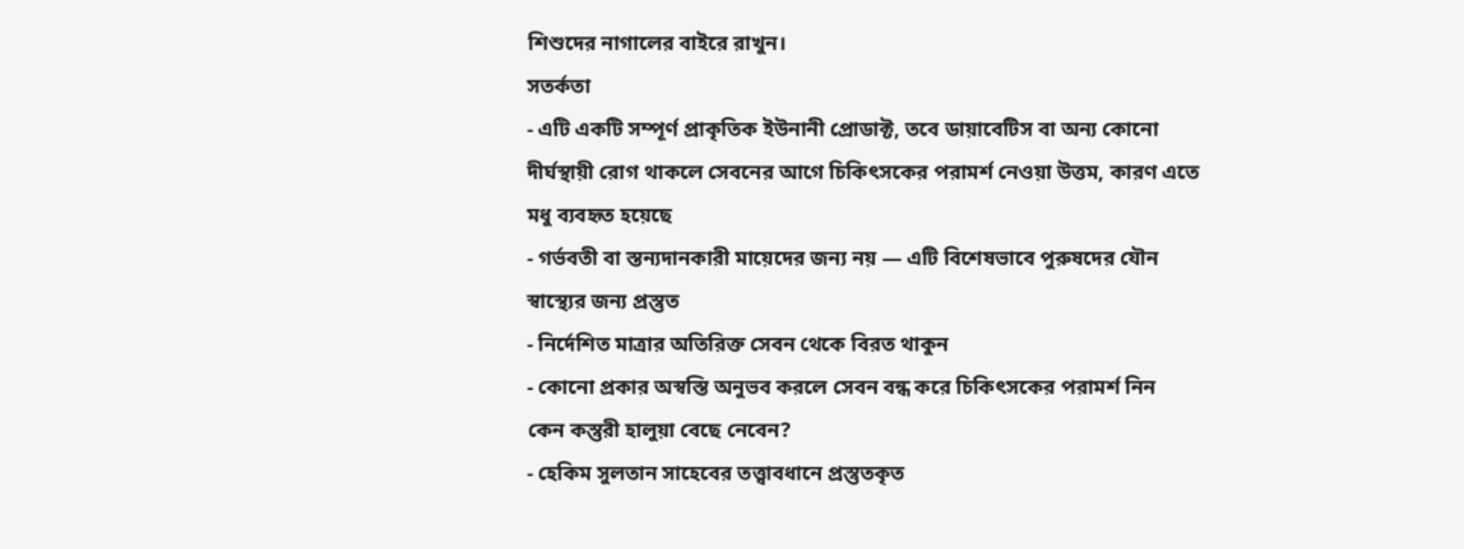শিশুদের নাগালের বাইরে রাখুন।
সতর্কতা
- এটি একটি সম্পূর্ণ প্রাকৃতিক ইউনানী প্রোডাক্ট, তবে ডায়াবেটিস বা অন্য কোনো দীর্ঘস্থায়ী রোগ থাকলে সেবনের আগে চিকিৎসকের পরামর্শ নেওয়া উত্তম, কারণ এতে মধু ব্যবহৃত হয়েছে
- গর্ভবতী বা স্তন্যদানকারী মায়েদের জন্য নয় — এটি বিশেষভাবে পুরুষদের যৌন স্বাস্থ্যের জন্য প্রস্তুত
- নির্দেশিত মাত্রার অতিরিক্ত সেবন থেকে বিরত থাকুন
- কোনো প্রকার অস্বস্তি অনুভব করলে সেবন বন্ধ করে চিকিৎসকের পরামর্শ নিন
কেন কস্তুরী হালুয়া বেছে নেবেন?
- হেকিম সুলতান সাহেবের তত্ত্বাবধানে প্রস্তুতকৃত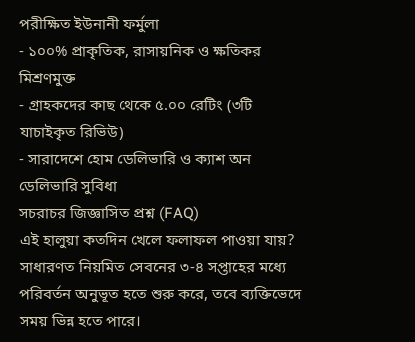পরীক্ষিত ইউনানী ফর্মুলা
- ১০০% প্রাকৃতিক, রাসায়নিক ও ক্ষতিকর মিশ্রণমুক্ত
- গ্রাহকদের কাছ থেকে ৫.০০ রেটিং (৩টি যাচাইকৃত রিভিউ)
- সারাদেশে হোম ডেলিভারি ও ক্যাশ অন ডেলিভারি সুবিধা
সচরাচর জিজ্ঞাসিত প্রশ্ন (FAQ)
এই হালুয়া কতদিন খেলে ফলাফল পাওয়া যায়?
সাধারণত নিয়মিত সেবনের ৩-৪ সপ্তাহের মধ্যে পরিবর্তন অনুভূত হতে শুরু করে, তবে ব্যক্তিভেদে সময় ভিন্ন হতে পারে।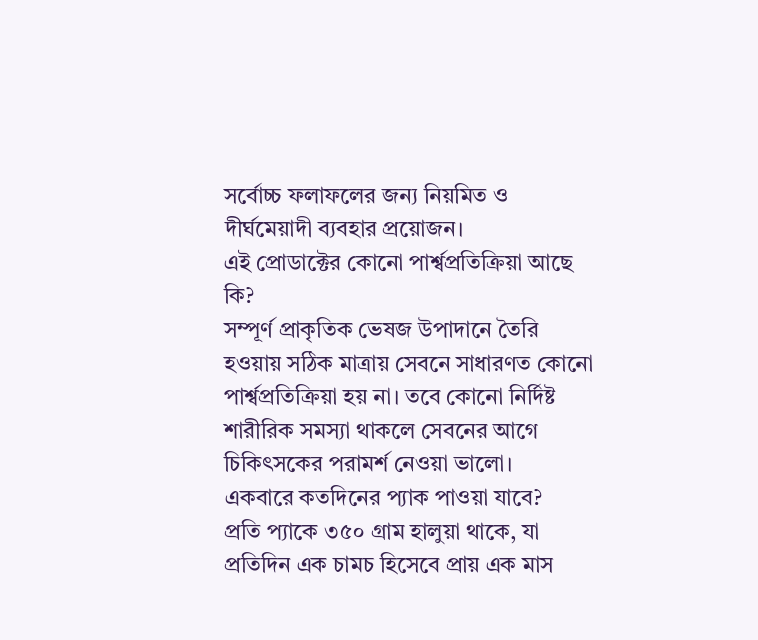সর্বোচ্চ ফলাফলের জন্য নিয়মিত ও দীর্ঘমেয়াদী ব্যবহার প্রয়োজন।
এই প্রোডাক্টের কোনো পার্শ্বপ্রতিক্রিয়া আছে কি?
সম্পূর্ণ প্রাকৃতিক ভেষজ উপাদানে তৈরি হওয়ায় সঠিক মাত্রায় সেবনে সাধারণত কোনো পার্শ্বপ্রতিক্রিয়া হয় না। তবে কোনো নির্দিষ্ট শারীরিক সমস্যা থাকলে সেবনের আগে চিকিৎসকের পরামর্শ নেওয়া ভালো।
একবারে কতদিনের প্যাক পাওয়া যাবে?
প্রতি প্যাকে ৩৫০ গ্রাম হালুয়া থাকে, যা প্রতিদিন এক চামচ হিসেবে প্রায় এক মাস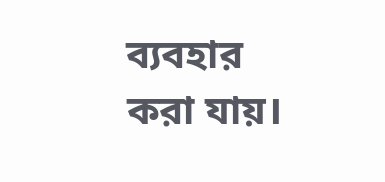ব্যবহার করা যায়।